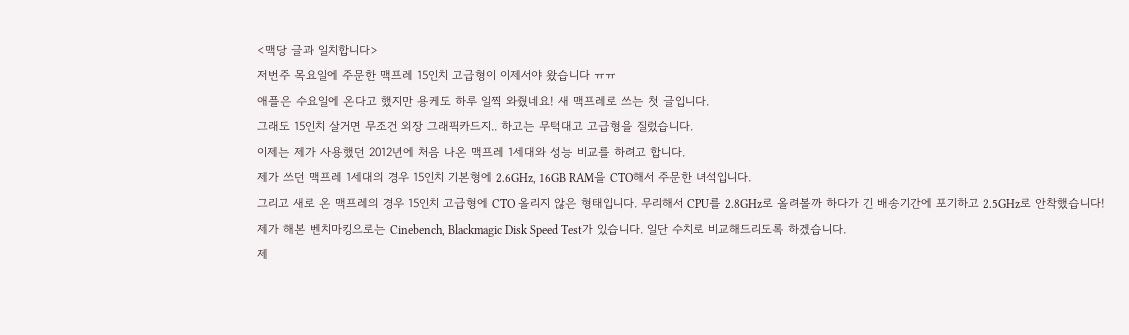<맥당 글과 일치합니다>
저번주 목요일에 주문한 맥프레 15인치 고급형이 이제서야 왔습니다 ㅠㅠ
애플은 수요일에 온다고 했지만 용케도 하루 일찍 와줬네요! 새 맥프레로 쓰는 첫 글입니다.
그래도 15인치 살거면 무조건 외장 그래픽카드지.. 하고는 무턱대고 고급형을 질렀습니다.
이제는 제가 사용했던 2012년에 처음 나온 맥프레 1세대와 성능 비교를 하려고 합니다.
제가 쓰던 맥프레 1세대의 경우 15인치 기본형에 2.6GHz, 16GB RAM을 CTO해서 주문한 녀석입니다.
그리고 새로 온 맥프레의 경우 15인치 고급형에 CTO 올리지 않은 형태입니다. 무리해서 CPU를 2.8GHz로 올려볼까 하다가 긴 배송기간에 포기하고 2.5GHz로 안착했습니다!
제가 해본 벤치마킹으로는 Cinebench, Blackmagic Disk Speed Test가 있습니다. 일단 수치로 비교해드리도록 하겠습니다.
제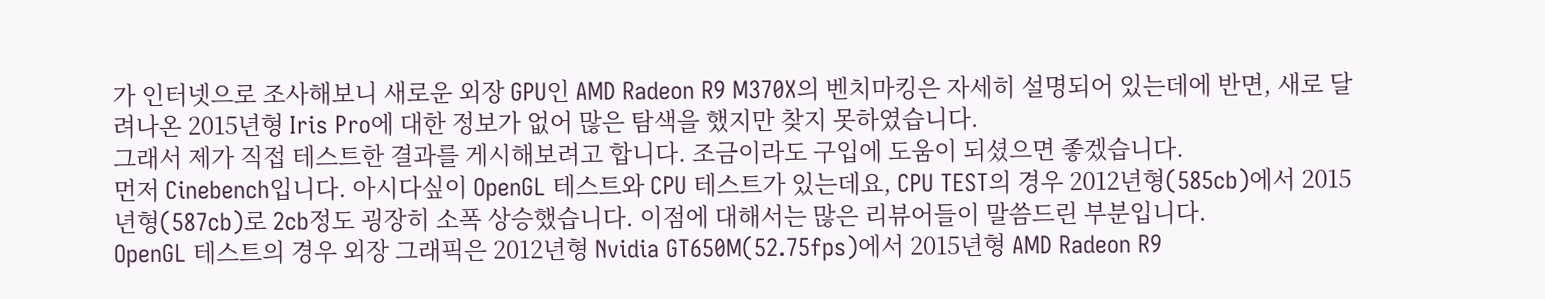가 인터넷으로 조사해보니 새로운 외장 GPU인 AMD Radeon R9 M370X의 벤치마킹은 자세히 설명되어 있는데에 반면, 새로 달려나온 2015년형 Iris Pro에 대한 정보가 없어 많은 탐색을 했지만 찾지 못하였습니다.
그래서 제가 직접 테스트한 결과를 게시해보려고 합니다. 조금이라도 구입에 도움이 되셨으면 좋겠습니다.
먼저 Cinebench입니다. 아시다싶이 OpenGL 테스트와 CPU 테스트가 있는데요, CPU TEST의 경우 2012년형(585cb)에서 2015년형(587cb)로 2cb정도 굉장히 소폭 상승했습니다. 이점에 대해서는 많은 리뷰어들이 말씀드린 부분입니다.
OpenGL 테스트의 경우 외장 그래픽은 2012년형 Nvidia GT650M(52.75fps)에서 2015년형 AMD Radeon R9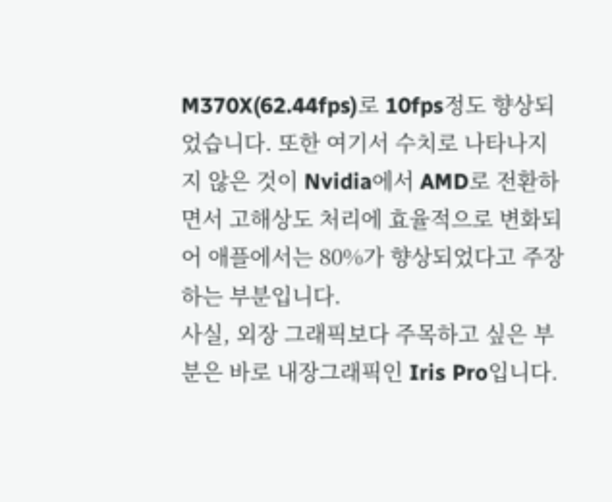M370X(62.44fps)로 10fps정도 향상되었습니다. 또한 여기서 수치로 나타나지지 않은 것이 Nvidia에서 AMD로 전환하면서 고해상도 처리에 효율적으로 변화되어 애플에서는 80%가 향상되었다고 주장하는 부분입니다.
사실, 외장 그래픽보다 주목하고 싶은 부분은 바로 내장그래픽인 Iris Pro입니다.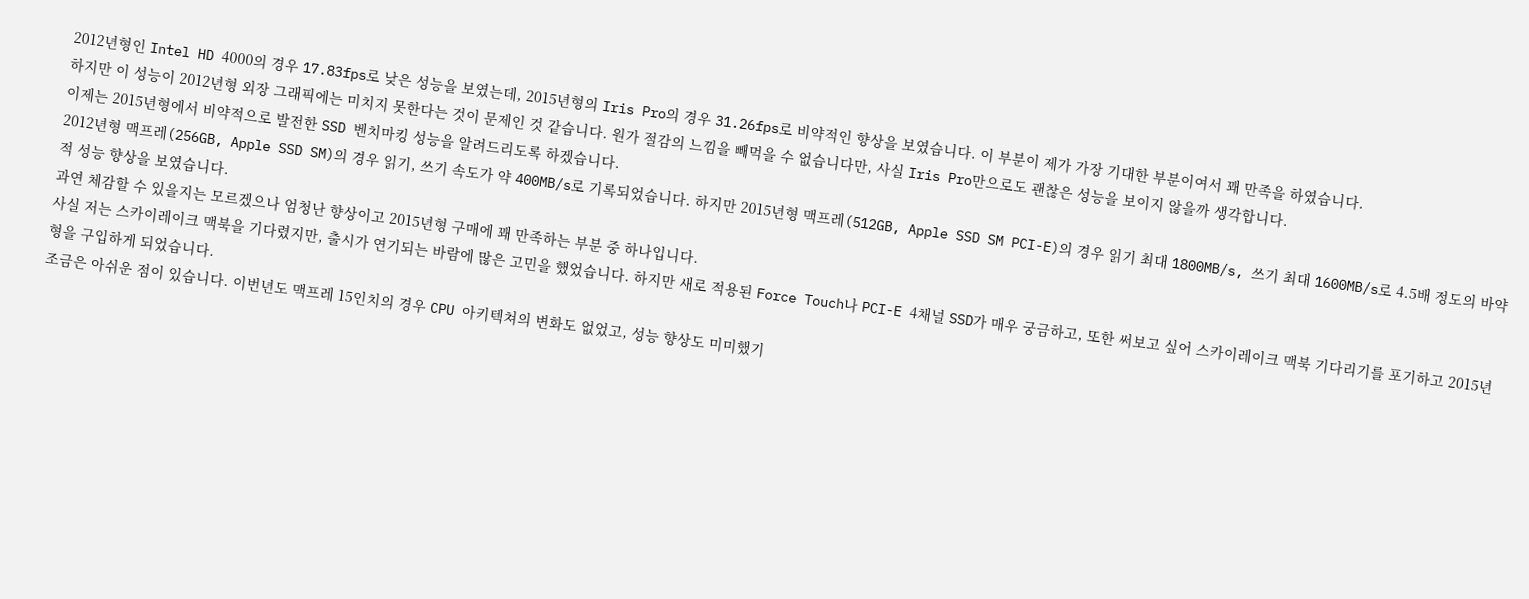2012년형인 Intel HD 4000의 경우 17.83fps로 낮은 성능을 보였는데, 2015년형의 Iris Pro의 경우 31.26fps로 비약적인 향상을 보였습니다. 이 부분이 제가 가장 기대한 부분이여서 꽤 만족을 하였습니다.
하지만 이 성능이 2012년형 외장 그래픽에는 미치지 못한다는 것이 문제인 것 같습니다. 원가 절감의 느낌을 빼먹을 수 없습니다만, 사실 Iris Pro만으로도 괜찮은 성능을 보이지 않을까 생각합니다.
이제는 2015년형에서 비약적으로 발전한 SSD 벤치마킹 성능을 알려드리도록 하겠습니다.
2012년형 맥프레(256GB, Apple SSD SM)의 경우 읽기, 쓰기 속도가 약 400MB/s로 기록되었습니다. 하지만 2015년형 맥프레(512GB, Apple SSD SM PCI-E)의 경우 읽기 최대 1800MB/s, 쓰기 최대 1600MB/s로 4.5배 정도의 바약적 성능 향상을 보였습니다.
과연 체감할 수 있을지는 모르겠으나 엄청난 향상이고 2015년형 구매에 꽤 만족하는 부분 중 하나입니다.
사실 저는 스카이레이크 맥북을 기다렸지만, 출시가 연기되는 바람에 많은 고민을 했었습니다. 하지만 새로 적용된 Force Touch나 PCI-E 4채널 SSD가 매우 궁금하고, 또한 써보고 싶어 스카이레이크 맥북 기다리기를 포기하고 2015년형을 구입하게 되었습니다.
조금은 아쉬운 점이 있습니다. 이번년도 맥프레 15인치의 경우 CPU 아키텍쳐의 변화도 없었고, 성능 향상도 미미했기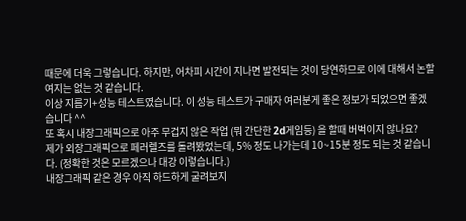때문에 더욱 그렇습니다. 하지만, 어차피 시간이 지나면 발전되는 것이 당연하므로 이에 대해서 논할 여지는 없는 것 같습니다.
이상 지름기+성능 테스트였습니다. 이 성능 테스트가 구매자 여러분게 좋은 정보가 되었으면 좋겠습니다 ^^
또 혹시 내장그래픽으로 아주 무겁지 않은 작업 (뭐 간단한 2d게임등) 을 할때 버벅이지 않나요?
제가 외장그래픽으로 페러렐즈를 돌려봤었는데, 5% 정도 나가는데 10~15분 정도 되는 것 같습니다. (정확한 것은 모르겠으나 대강 이렇습니다.)
내장그래픽 같은 경우 아직 하드하게 굴려보지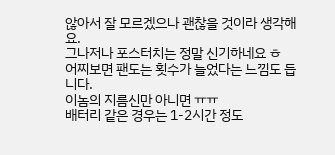않아서 잘 모르겠으나 괜찮을 것이라 생각해요.
그나저나 포스터치는 정말 신기하네요 ㅎ
어찌보면 팬도는 횟수가 늘었다는 느낌도 듭니다.
이놈의 지름신만 아니면 ㅠㅠ
배터리 같은 경우는 1-2시간 정도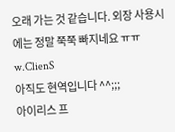오래 가는 것 같습니다. 외장 사용시에는 정말 쭉쭉 빠지네요 ㅠㅠ
w.ClienS
아직도 현역입니다 ^^;;;
아이리스 프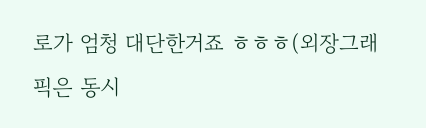로가 엄청 대단한거죠 ㅎㅎㅎ(외장그래픽은 동시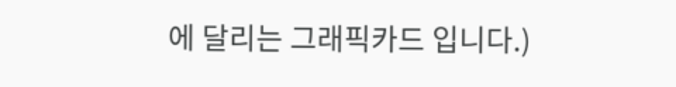에 달리는 그래픽카드 입니다.)